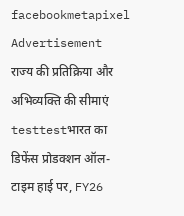facebookmetapixel
Advertisement
राज्य की प्रतिक्रिया और अभिव्यक्ति की सीमाएं testtestभारत का डिफेंस प्रोडक्शन ऑल-टाइम हाई पर, FY26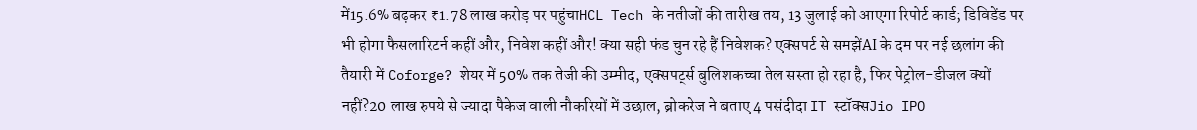में15.6% बढ़कर ₹1.78 लाख करोड़ पर पहुंचाHCL Tech के नतीजों की तारीख तय, 13 जुलाई को आएगा रिपोर्ट कार्ड; डिविडेंड पर भी होगा फैसलारिटर्न कहीं और, निवेश कहीं और! क्या सही फंड चुन रहे हैं निवेशक? एक्सपर्ट से समझेंAI के दम पर नई छलांग की तैयारी में Coforge? शेयर में 50% तक तेजी की उम्मीद, एक्सपर्ट्स बुलिशकच्चा तेल सस्ता हो रहा है, फिर पेट्रोल-डीजल क्यों नहीं?20 लाख रुपये से ज्यादा पैकेज वाली नौकरियों में उछाल, ब्रोकरेज ने बताए 4 पसंदीदा IT स्टॉक्सJio IPO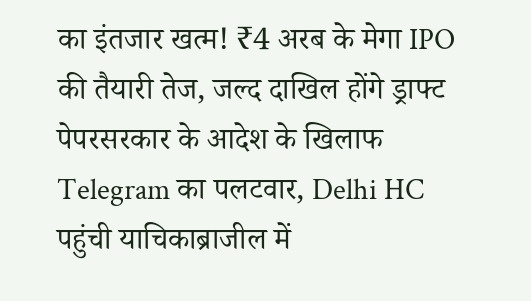का इंतजार खत्म! ₹4 अरब के मेगा IPO की तैयारी तेज, जल्द दाखिल होंगे ड्राफ्ट पेपरसरकार के आदेश के खिलाफ Telegram का पलटवार, Delhi HC पहुंची याचिकाब्राजील में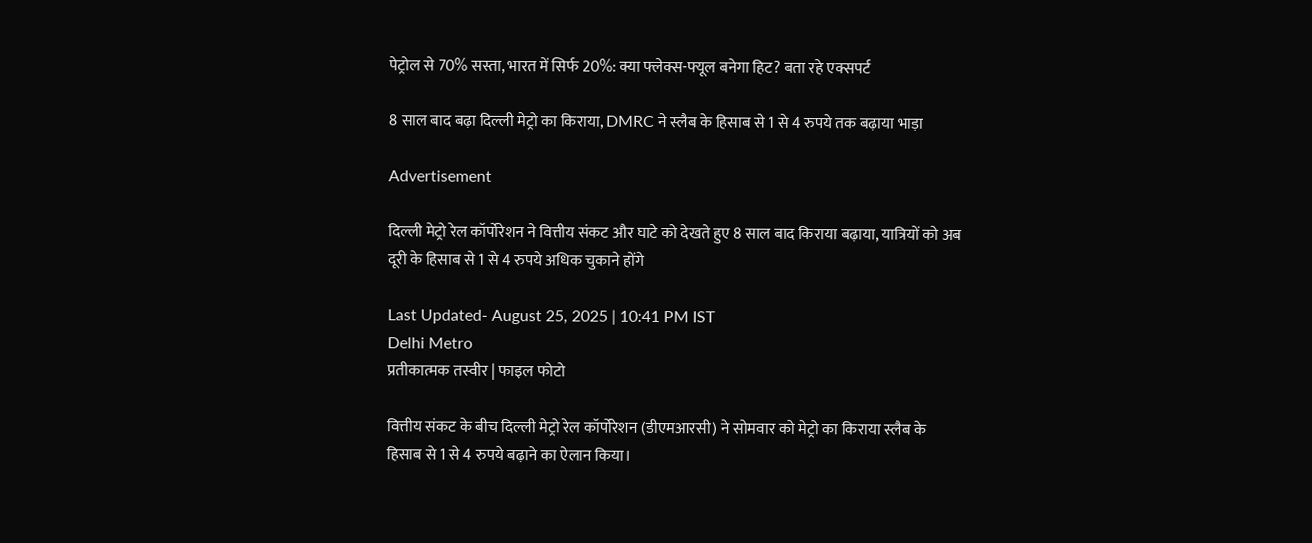पेट्रोल से 70% सस्ता, भारत में सिर्फ 20%: क्या फ्लेक्स-फ्यूल बनेगा हिट? बता रहे एक्सपर्ट

8 साल बाद बढ़ा दिल्ली मेट्रो का किराया, DMRC ने स्लैब के हिसाब से 1 से 4 रुपये तक बढ़ाया भाड़ा

Advertisement

दिल्ली मेट्रो रेल कॉर्पोरेशन ने वित्तीय संकट और घाटे को देखते हुए 8 साल बाद किराया बढ़ाया, यात्रियों को अब दूरी के हिसाब से 1 से 4 रुपये अधिक चुकाने होंगे

Last Updated- August 25, 2025 | 10:41 PM IST
Delhi Metro
प्रतीकात्मक तस्वीर | फाइल फोटो

वित्तीय संकट के बीच दिल्ली मेट्रो रेल कॉर्पोरेशन (डीएमआरसी) ने सोमवार को मेट्रो का किराया स्लैब के हिसाब से 1 से 4 रुपये बढ़ाने का ऐलान किया।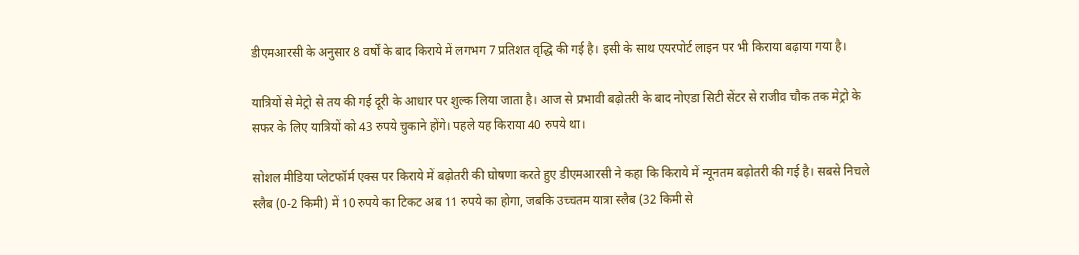डीएमआरसी के अनुसार 8 वर्षों के बाद किराये में लगभग 7 प्रतिशत वृद्धि की गई है। इसी के साथ एयरपोर्ट लाइन पर भी किराया बढ़ाया गया है।

यात्रियों से मेट्रो से तय की गई दूरी के आधार पर शुल्क लिया जाता है। आज से प्रभावी बढ़ोतरी के बाद नोएडा सिटी सेंटर से राजीव चौक तक मेट्रो के सफर के लिए यात्रियों को 43 रुपये चुकाने होंगे। पहले यह किराया 40 रुपये था।

सोशल मीडिया प्लेटफॉर्म एक्स पर किराये में बढ़ोतरी की घोषणा करते हुए डीएमआरसी ने कहा कि किराये में न्यूनतम बढ़ोतरी की गई है। सबसे निचले स्लैब (0-2 किमी) में 10 रुपये का टिकट अब 11 रुपये का होगा, जबकि उच्चतम यात्रा स्लैब (32 किमी से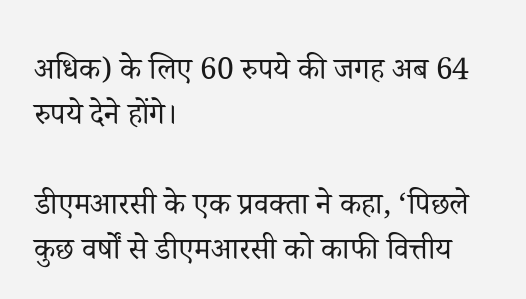अधिक) के लिए 60 रुपये की जगह अब 64 रुपये देने होंगे।

डीएमआरसी के एक प्रवक्ता ने कहा, ‘पिछले कुछ वर्षों से डीएमआरसी को काफी वित्तीय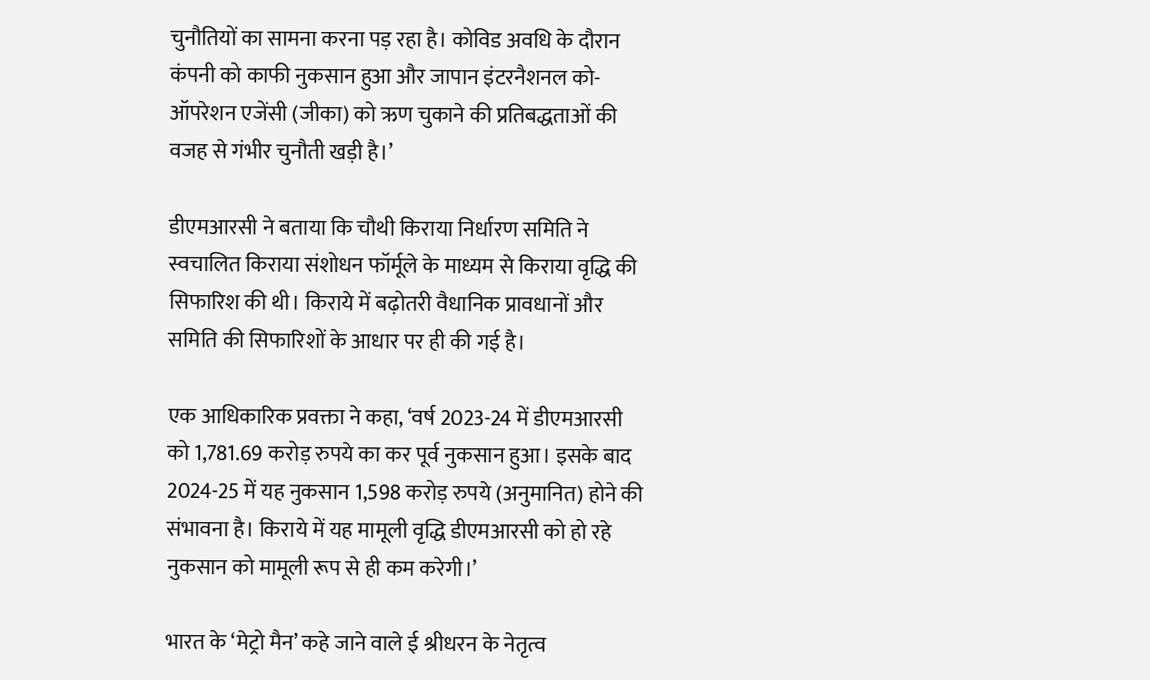चुनौतियों का सामना करना पड़ रहा है। कोविड अवधि के दौरान कंपनी को काफी नुकसान हुआ और जापान इंटरनैशनल को-ऑपरेशन एजेंसी (जीका) को ऋण चुकाने की प्रतिबद्धताओं की वजह से गंभीर चुनौती खड़ी है।’

डीएमआरसी ने बताया कि चौथी किराया निर्धारण समिति ने स्वचालित किराया संशोधन फॉर्मूले के माध्यम से किराया वृद्धि की सिफारिश की थी। किराये में बढ़ोतरी वैधानिक प्रावधानों और समिति की सिफारिशों के आधार पर ही की गई है।

एक आधिकारिक प्रवक्ता ने कहा, ‘वर्ष 2023-24 में डीएमआरसी को 1,781.69 करोड़ रुपये का कर पूर्व नुकसान हुआ। इसके बाद 2024-25 में यह नुकसान 1,598 करोड़ रुपये (अनुमानित) होने की संभावना है। किराये में यह मामूली वृद्धि डीएमआरसी को हो रहे नुकसान को मामूली रूप से ही कम करेगी।’

भारत के ‘मेट्रो मैन’ कहे जाने वाले ई श्रीधरन के नेतृत्व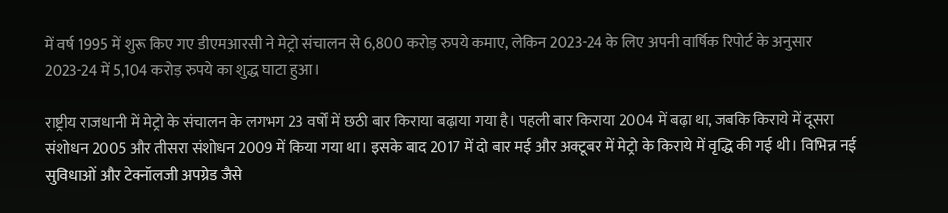में वर्ष 1995 में शुरू किए गए डीएमआरसी ने मेट्रो संचालन से 6,800 करोड़ रुपये कमाए, लेकिन 2023-24 के लिए अपनी वार्षिक रिपोर्ट के अनुसार 2023-24 में 5,104 करोड़ रुपये का शुद्ध घाटा हुआ।

राष्ट्रीय राजधानी में मेट्रो के संचालन के लगभग 23 वर्षों में छठी बार किराया बढ़ाया गया है। पहली बार किराया 2004 में बढ़ा था, जबकि किराये में दूसरा संशोधन 2005 और तीसरा संशोधन 2009 में किया गया था। इसके बाद 2017 में दो बार मई और अक्टूबर में मेट्रो के किराये में वृद्धि की गई थी। विभिन्न नई सुविधाओं और टेक्नॉलजी अपग्रेड जैसे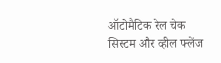ऑटोमैटिक रेल चेक सिस्टम और व्हील फ्लेंज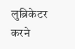लुब्रिकेटर करने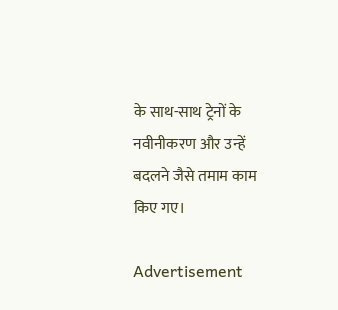के साथ-साथ ट्रेनों के नवीनीकरण और उन्हें बदलने जैसे तमाम काम किए गए।

Advertisement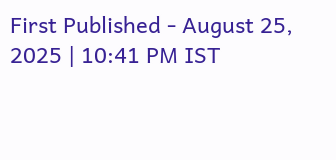First Published - August 25, 2025 | 10:41 PM IST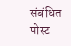संबंधित पोस्ट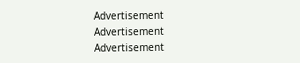Advertisement
Advertisement
Advertisement